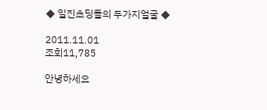◆ 일진초딩들의 두가지얼굴 ◆

2011.11.01
조회11,785

안녕하세요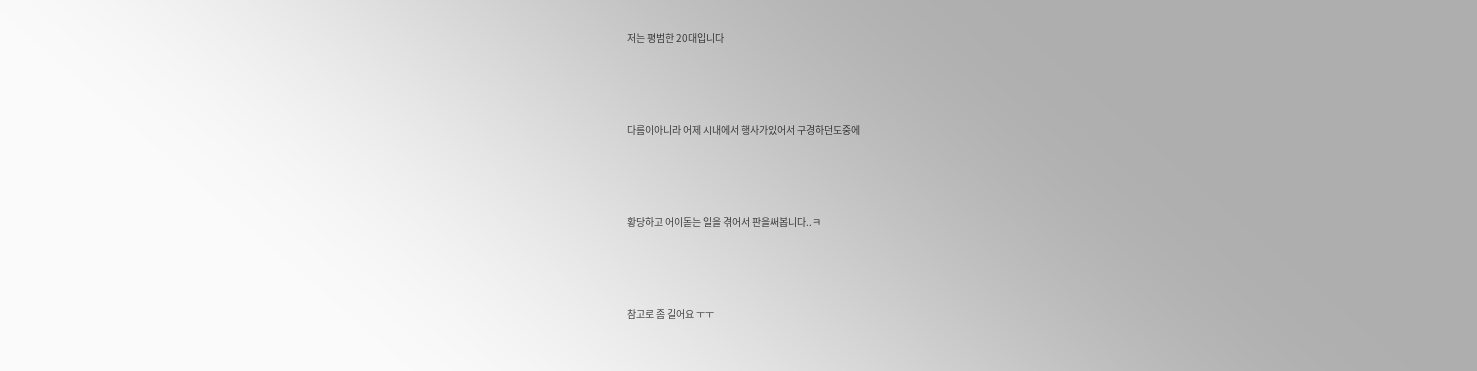저는 평범한 20대입니다



다름이아니라 어제 시내에서 행사가있어서 구경하던도중에



황당하고 어이돋는 일을 겪어서 판을써봅니다..ㅋ



참고로 좀 길어요 ㅜㅜ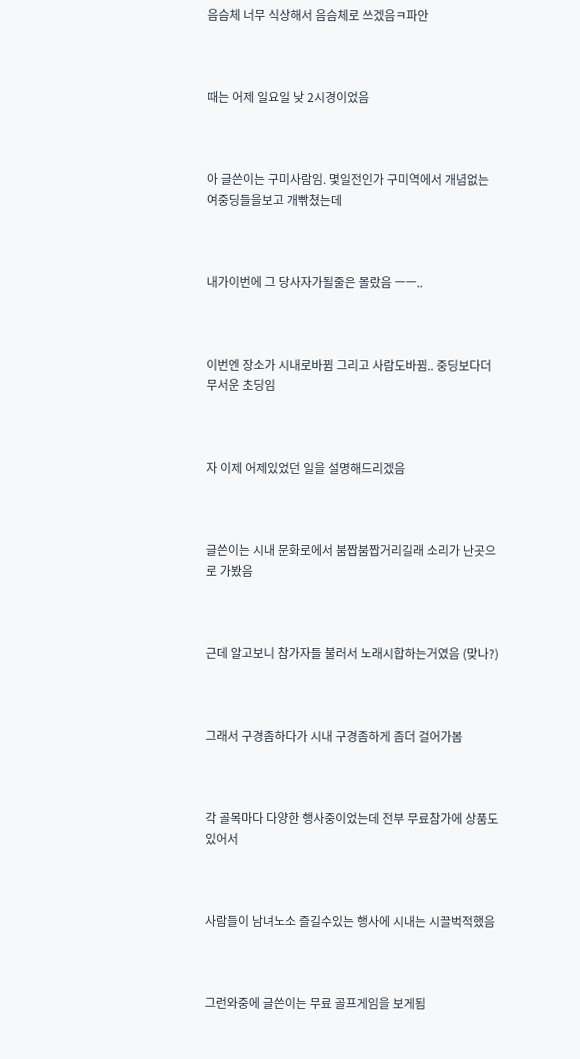음슴체 너무 식상해서 음슴체로 쓰겠음ㅋ파안



때는 어제 일요일 낮 2시경이었음



아 글쓴이는 구미사람임. 몇일전인가 구미역에서 개념없는 여중딩들을보고 개빢쳤는데



내가이번에 그 당사자가될줄은 몰랐음 ㅡㅡ..



이번엔 장소가 시내로바뀜 그리고 사람도바뀜.. 중딩보다더무서운 초딩임



자 이제 어제있었던 일을 설명해드리겠음



글쓴이는 시내 문화로에서 붐짭붐짭거리길래 소리가 난곳으로 가봤음



근데 알고보니 참가자들 불러서 노래시합하는거였음 (맞나?)



그래서 구경좀하다가 시내 구경좀하게 좀더 걸어가봄



각 골목마다 다양한 행사중이었는데 전부 무료참가에 상품도있어서



사람들이 남녀노소 즐길수있는 행사에 시내는 시끌벅적했음



그런와중에 글쓴이는 무료 골프게임을 보게됨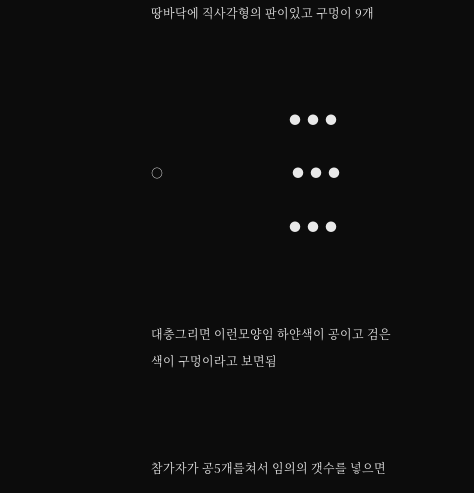땅바닥에 직사각형의 판이있고 구멍이 9개



                                              ●  ●  ●

○                                           ●  ●  ●

                                              ●  ●  ●



대충그리면 이런모양임 하얀색이 공이고 검은색이 구멍이라고 보면됨



참가자가 공5개를쳐서 임의의 갯수를 넣으면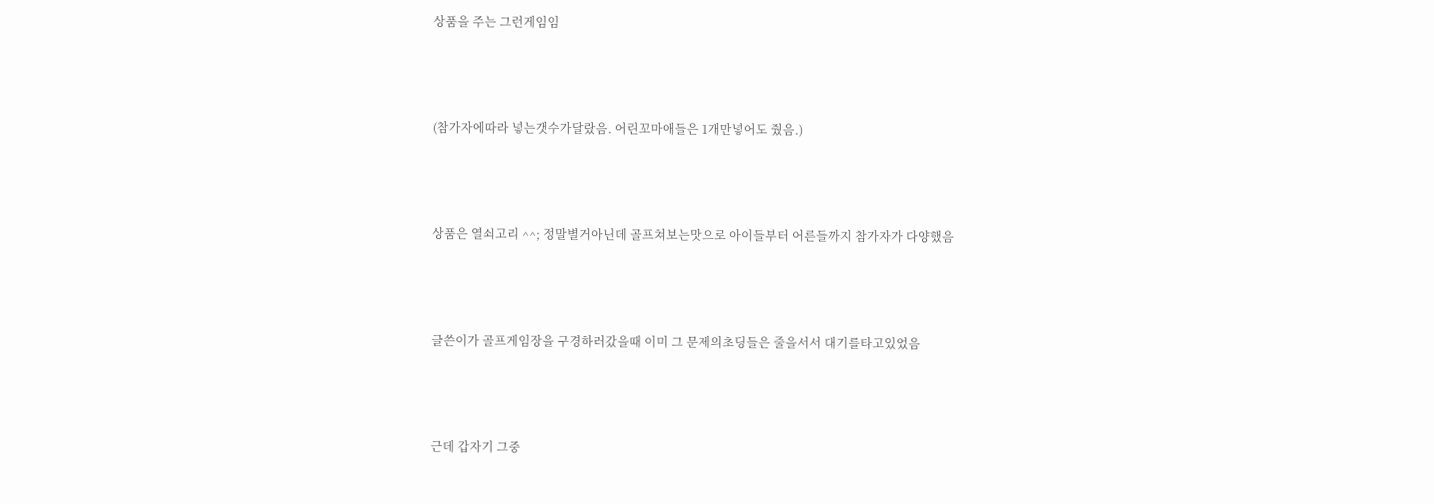상품을 주는 그런게임임



(참가자에따라 넣는갯수가달랐음. 어린꼬마애들은 1개만넣어도 줬음.)



상품은 열쇠고리 ^^; 정말별거아닌데 골프쳐보는맛으로 아이들부터 어른들까지 참가자가 다양했음



글쓴이가 골프게임장을 구경하러갔을때 이미 그 문제의초딩들은 줄을서서 대기를타고있었음



근데 갑자기 그중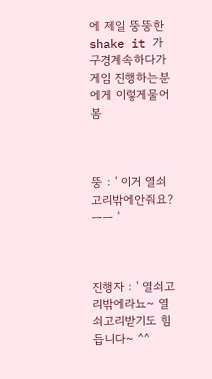에 제일 뚱뚱한 shake it 가 구경계속하다가 게임 진행하는분에게 이렇게물어봄



뚱 : ' 이거 열쇠고리밖에안줘요? ㅡㅡ '



진행자 : ' 열쇠고리밖에라뇨~ 열쇠고리받기도 힘듭니다~ ^^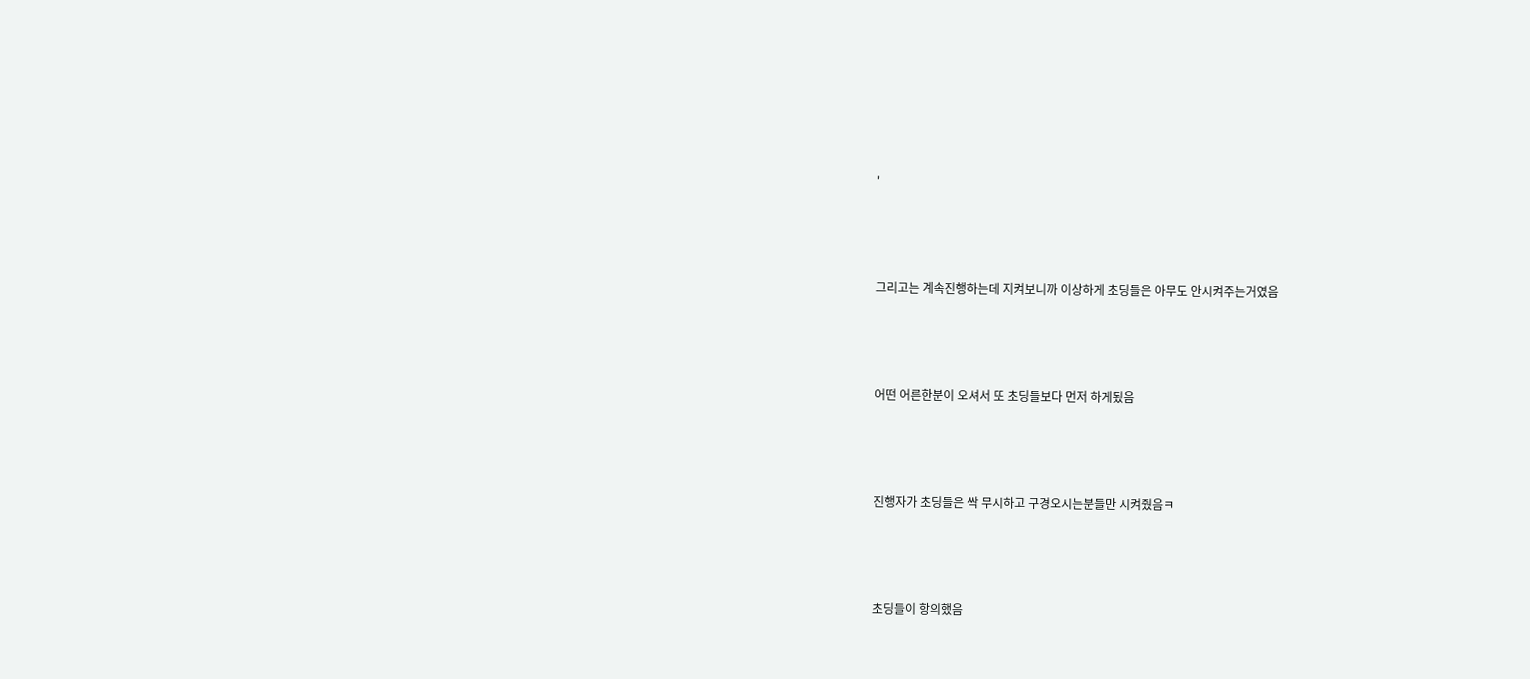'



그리고는 계속진행하는데 지켜보니까 이상하게 초딩들은 아무도 안시켜주는거였음



어떤 어른한분이 오셔서 또 초딩들보다 먼저 하게됬음



진행자가 초딩들은 싹 무시하고 구경오시는분들만 시켜줬음ㅋ



초딩들이 항의했음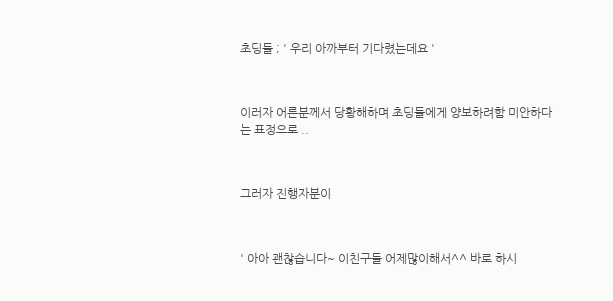초딩들 ; ' 우리 아까부터 기다렸는데요 '



이러자 어른분께서 당황해하며 초딩들에게 양보하려함 미안하다는 표정으로 ..



그러자 진행자분이



' 아아 괜찮습니다~ 이친구들 어제많이해서^^ 바로 하시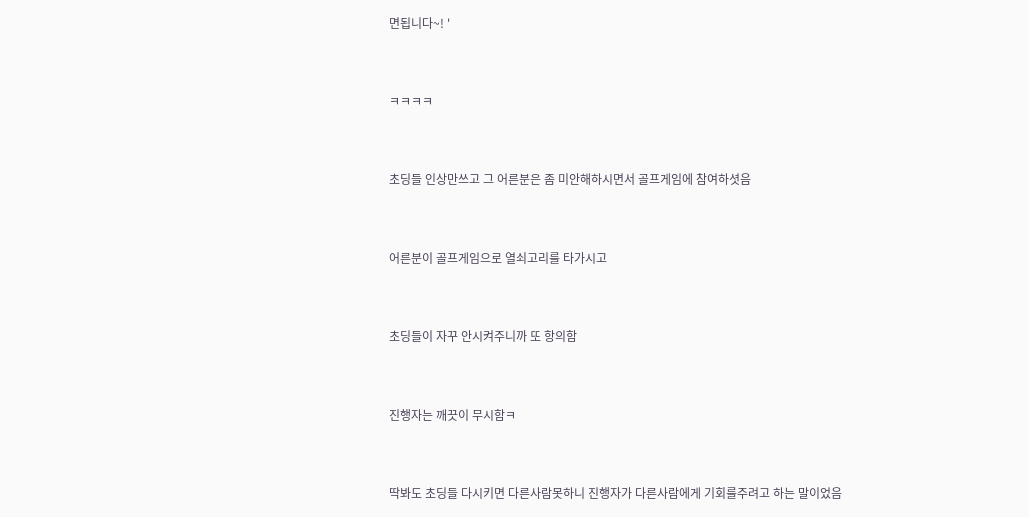면됩니다~! '



ㅋㅋㅋㅋ



초딩들 인상만쓰고 그 어른분은 좀 미안해하시면서 골프게임에 참여하셧음



어른분이 골프게임으로 열쇠고리를 타가시고



초딩들이 자꾸 안시켜주니까 또 항의함



진행자는 깨끗이 무시함ㅋ



딱봐도 초딩들 다시키면 다른사람못하니 진행자가 다른사람에게 기회를주려고 하는 말이었음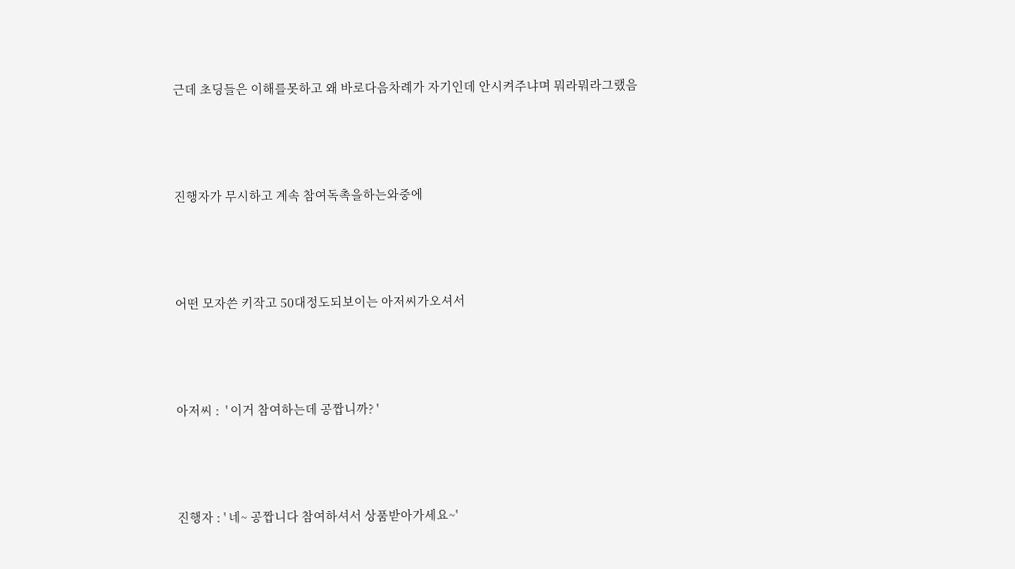근데 초딩들은 이해를못하고 왜 바로다음차례가 자기인데 안시켜주냐며 뭐라뭐라그랬음



진행자가 무시하고 계속 참여독촉을하는와중에



어떤 모자쓴 키작고 50대정도되보이는 아저씨가오셔서



아저씨 :  ' 이거 참여하는데 공짭니까? '



진행자 : ' 네~ 공짭니다 참여하셔서 상품받아가세요~'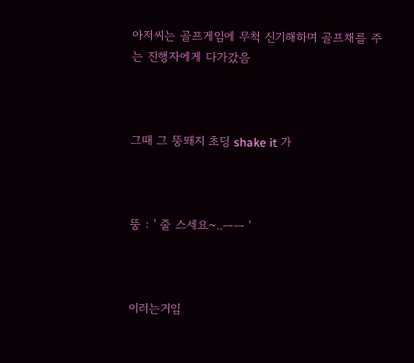아저씨는 골프게임에 무척 신기해하며 골프채를 주는 진행자에게 다가갔음



그때 그 뚱뙈지 초딩 shake it 가



뚱 : ' 줄 스세요~..ㅡㅡ '



이러는거임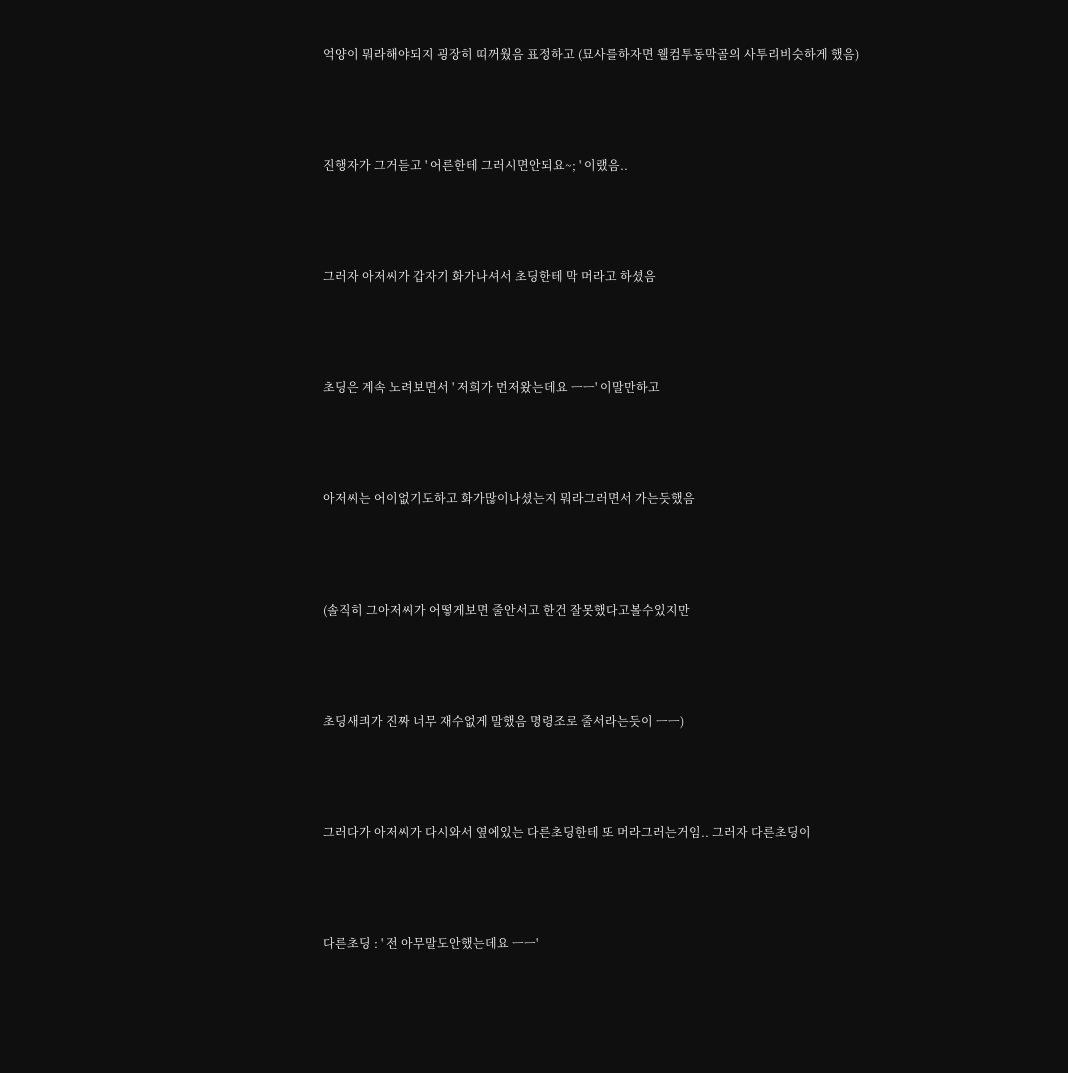억양이 뭐라해야되지 굉장히 띠꺼웠음 표정하고 (묘사를하자면 웰컴투동막골의 사투리비슷하게 했음)



진행자가 그거듣고 ' 어른한테 그러시면안되요~; ' 이랬음..



그러자 아저씨가 갑자기 화가나셔서 초딩한테 막 머라고 하셨음



초딩은 계속 노려보면서 ' 저희가 먼저왔는데요 ㅡㅡ' 이말만하고



아저씨는 어이없기도하고 화가많이나셨는지 뭐라그러면서 가는듯했음



(솔직히 그아저씨가 어떻게보면 줄안서고 한건 잘못했다고볼수있지만



초딩새킈가 진짜 너무 재수없게 말했음 명령조로 줄서라는듯이 ㅡㅡ)



그러다가 아저씨가 다시와서 옆에있는 다른초딩한테 또 머라그러는거임.. 그러자 다른초딩이



다른초딩 : ' 전 아무말도안했는데요 ㅡㅡ'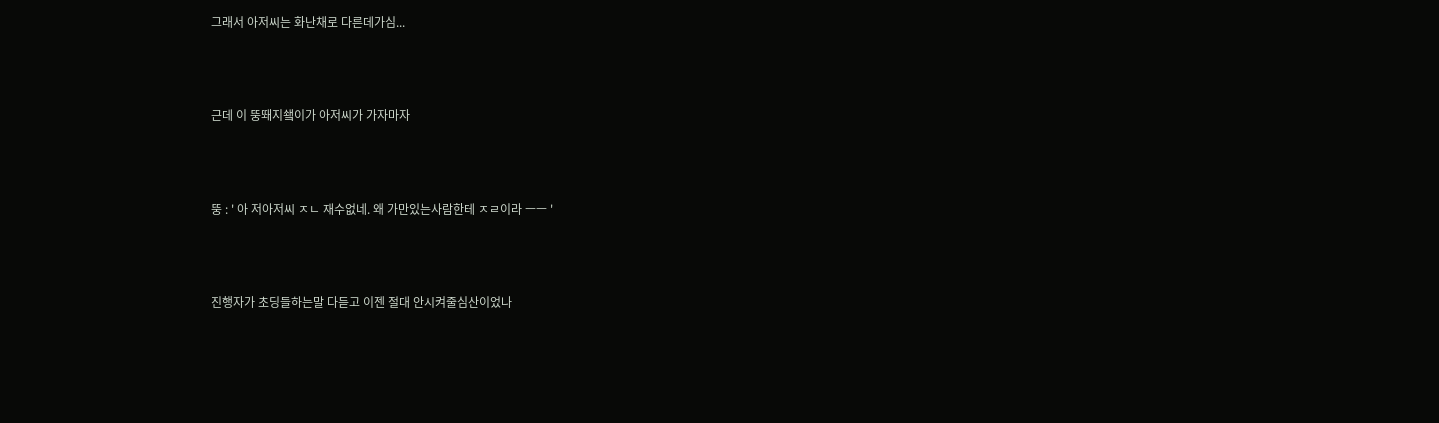그래서 아저씨는 화난채로 다른데가심...



근데 이 뚱뙈지쇜이가 아저씨가 가자마자



뚱 : ' 아 저아저씨 ㅈㄴ 재수없네. 왜 가만있는사람한테 ㅈㄹ이라 ㅡㅡ '



진행자가 초딩들하는말 다듣고 이젠 절대 안시켜줄심산이었나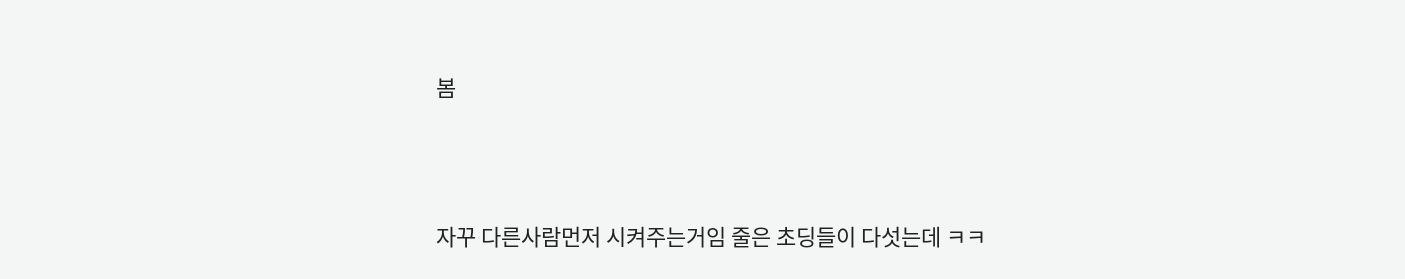봄



자꾸 다른사람먼저 시켜주는거임 줄은 초딩들이 다섯는데 ㅋㅋ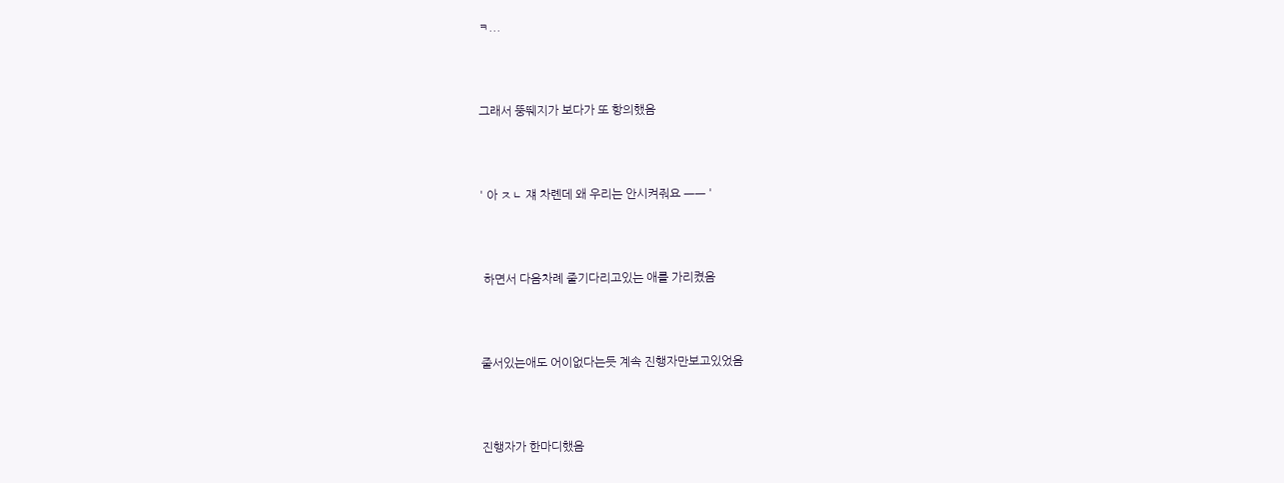ㅋ...



그래서 뚱뛔지가 보다가 또 항의했음



' 아 ㅈㄴ 쟤 차롄데 왜 우리는 안시켜줘요 ㅡㅡ '



 하면서 다음차례 줄기다리고있는 애를 가리켰음



줄서있는애도 어이없다는듯 계속 진행자만보고있었음



진행자가 한마디했음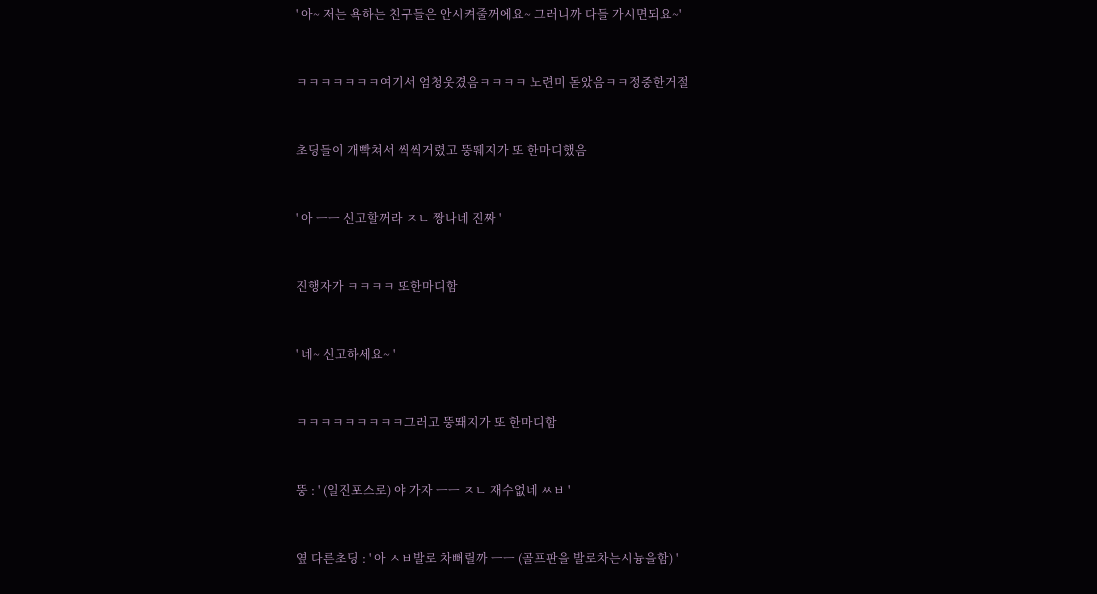' 아~ 저는 욕하는 친구들은 안시켜줄꺼에요~ 그러니까 다들 가시면되요~'



ㅋㅋㅋㅋㅋㅋㅋ여기서 엄청웃겼음ㅋㅋㅋㅋ 노련미 돋았음ㅋㅋ정중한거절



초딩들이 개빡쳐서 씩씩거렸고 뚱뛔지가 또 한마디했음



' 아 ㅡㅡ 신고할꺼라 ㅈㄴ 짱나네 진짜 '



진행자가 ㅋㅋㅋㅋ 또한마디함



' 네~ 신고하세요~ '



ㅋㅋㅋㅋㅋㅋㅋㅋㅋ그러고 뚱뙈지가 또 한마디함



뚱 : ' (일진포스로) 야 가자 ㅡㅡ ㅈㄴ 재수없네 ㅆㅂ '



옆 다른초딩 : ' 아 ㅅㅂ발로 차뻐릴까 ㅡㅡ (골프판을 발로차는시늉을함) '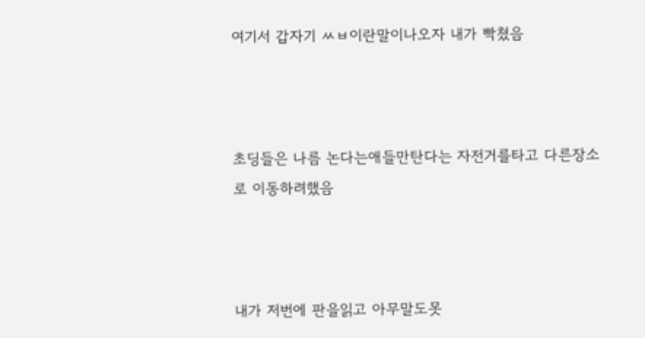여기서 갑자기 ㅆㅂ이란말이나오자 내가 빡쳤음



초딩들은 나름 논다는애들만탄다는 자전거를타고 다른장소로 이동하려했음



내가 저번에 판을읽고 아무말도못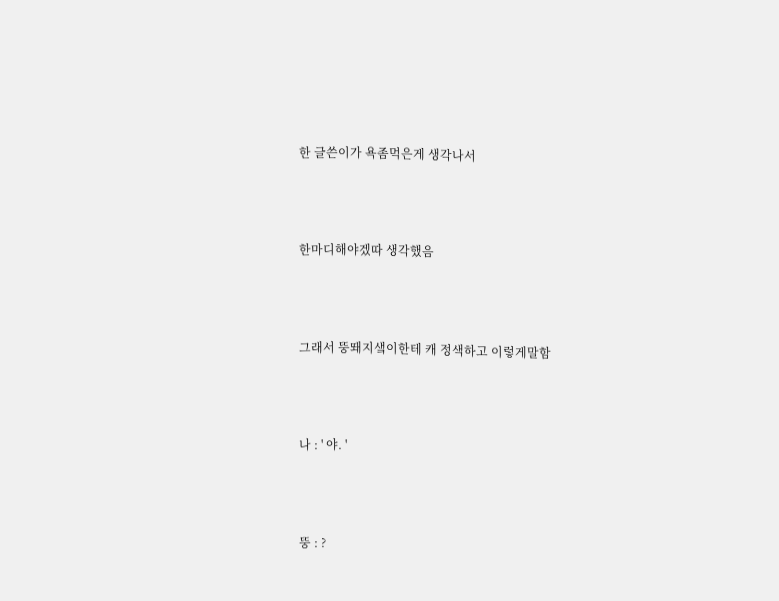한 글쓴이가 욕좀먹은게 생각나서



한마디해야겠따 생각했음



그래서 뚱뙈지샠이한테 캐 정색하고 이렇게말함



나 : ' 야. '



뚱 : ?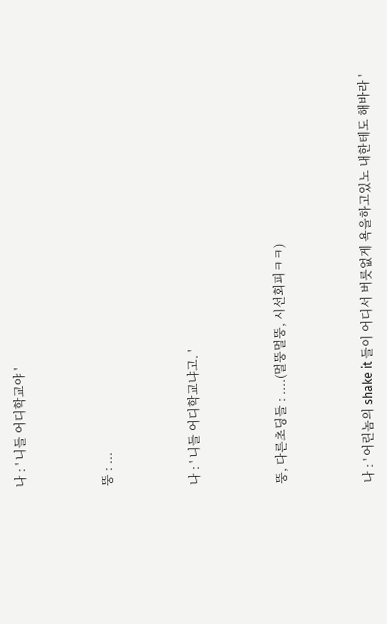나 : ' 니들 어디학교야 '



뚱 : ...



나 : ' 니들 어디학교냐고. '



뚱, 다른초딩들 : ....(멀뚱멀뚱, 시선회피ㅋㅋ)



나 : ' 어린놈의 shake it 들이 어디서 버릇없게 욕을하고있노 내한테도 해바라 '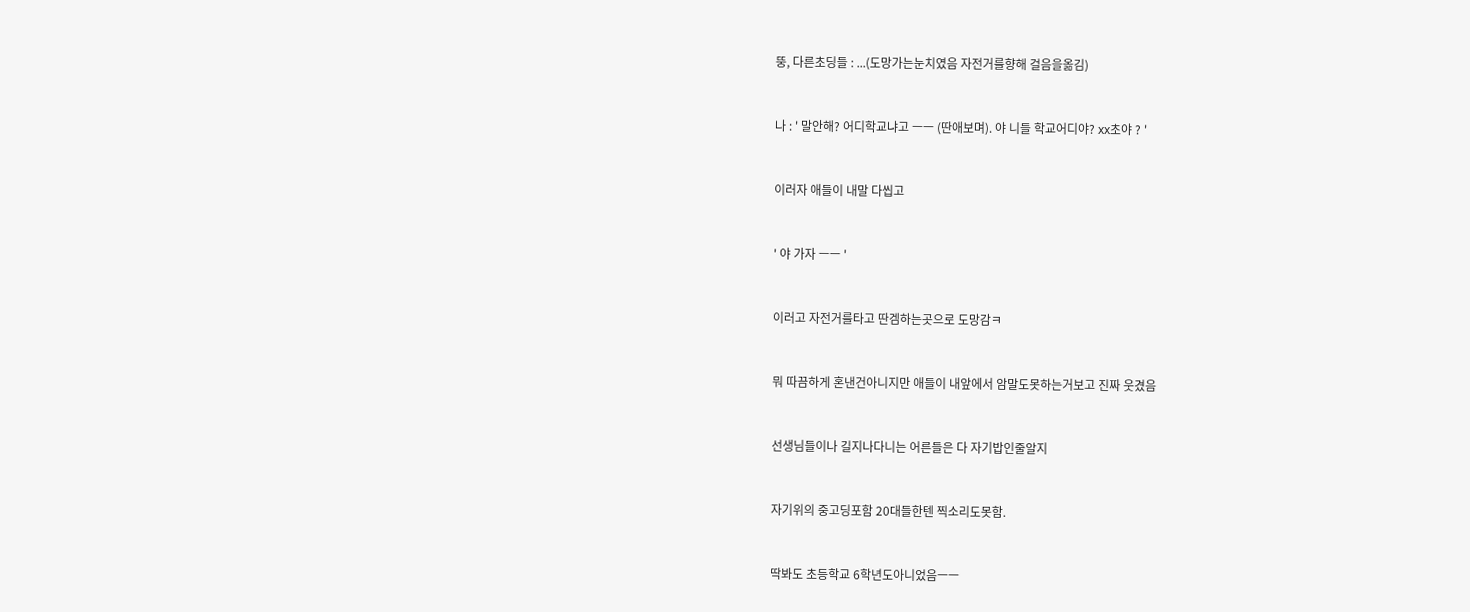뚱, 다른초딩들 : ...(도망가는눈치였음 자전거를향해 걸음을옮김)



나 : ' 말안해? 어디학교냐고 ㅡㅡ (딴애보며). 야 니들 학교어디야? xx초야 ? '



이러자 애들이 내말 다씹고



' 야 가자 ㅡㅡ '



이러고 자전거를타고 딴겜하는곳으로 도망감ㅋ



뭐 따끔하게 혼낸건아니지만 애들이 내앞에서 암말도못하는거보고 진짜 웃겼음



선생님들이나 길지나다니는 어른들은 다 자기밥인줄알지



자기위의 중고딩포함 20대들한텐 찍소리도못함.



딱봐도 초등학교 6학년도아니었음ㅡㅡ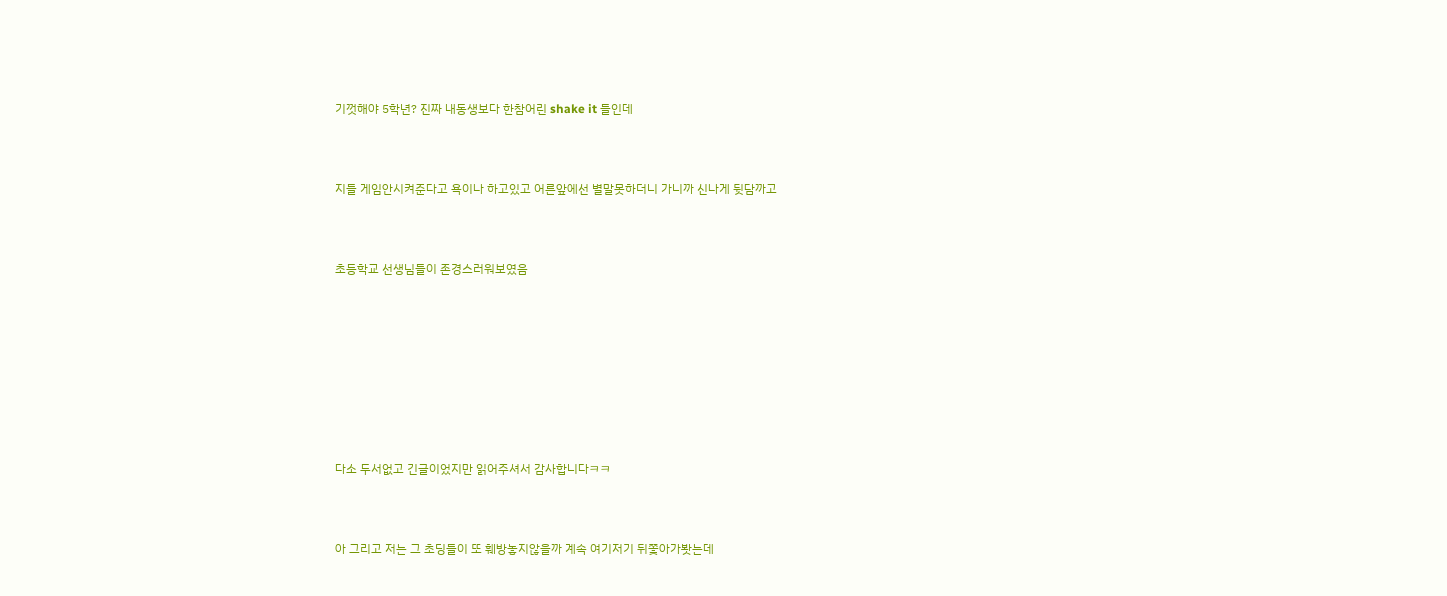기껏해야 5학년? 진짜 내동생보다 한참어린 shake it 들인데



지들 게임안시켜준다고 욕이나 하고있고 어른앞에선 별말못하더니 가니까 신나게 뒷담까고



초등학교 선생님들이 존경스러워보였음









다소 두서없고 긴글이었지만 읽어주셔서 감사합니다ㅋㅋ



아 그리고 저는 그 초딩들이 또 훼방놓지않을까 계속 여기저기 뒤쫓아가봣는데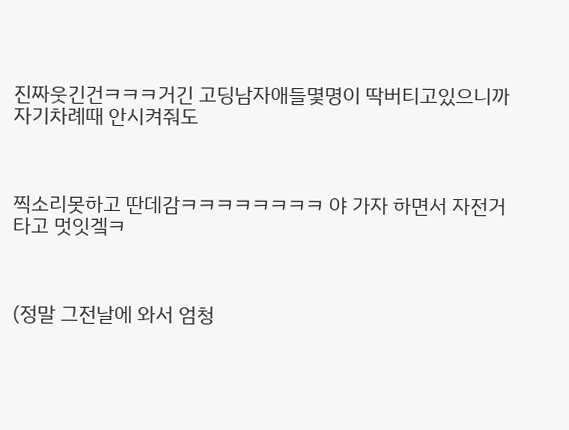진짜웃긴건ㅋㅋㅋ거긴 고딩남자애들몇명이 딱버티고있으니까 자기차례때 안시켜줘도



찍소리못하고 딴데감ㅋㅋㅋㅋㅋㅋㅋㅋ 야 가자 하면서 자전거타고 멋잇겤ㅋ



(정말 그전날에 와서 엄청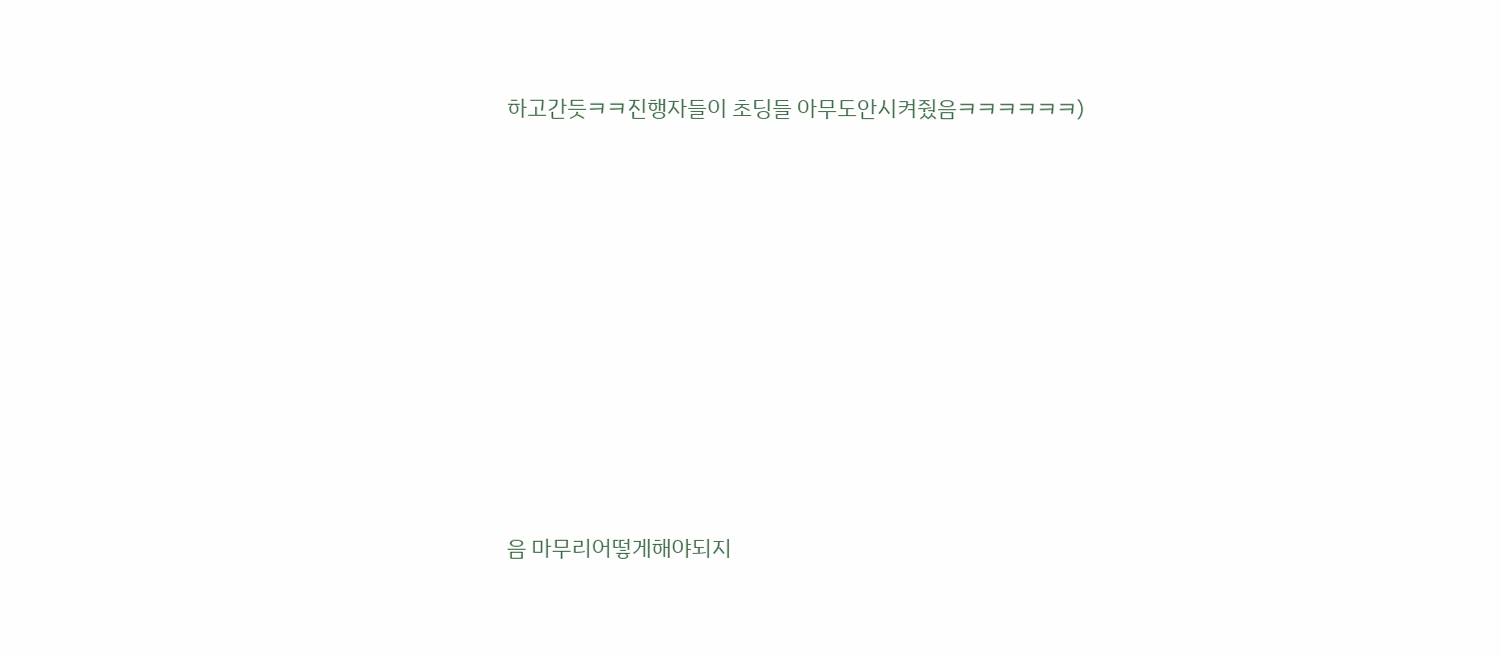하고간듯ㅋㅋ진행자들이 초딩들 아무도안시켜줬음ㅋㅋㅋㅋㅋㅋ)









음 마무리어떻게해야되지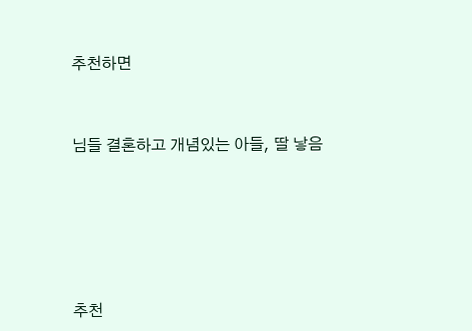추천하면



님들 결혼하고 개념있는 아들, 딸 낳음







추천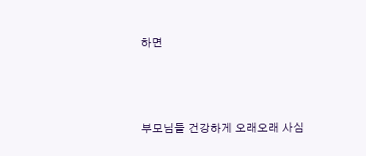하면



부모님들 건강하게 오래오래 사심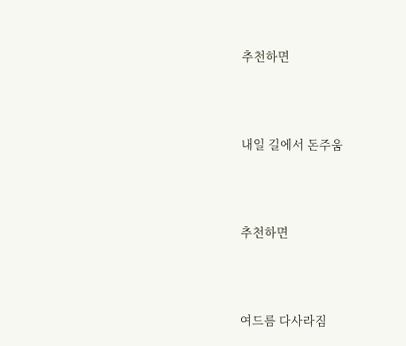추천하면



내일 길에서 돈주움



추천하면



여드름 다사라짐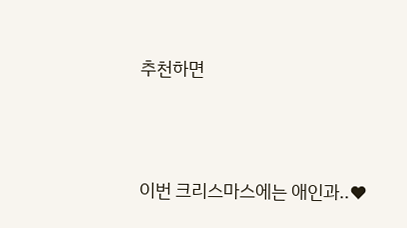추천하면



이번 크리스마스에는 애인과..♥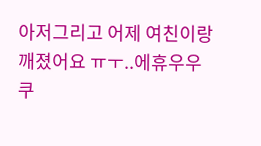아저그리고 어제 여친이랑깨졌어요 ㅠㅜ..에휴우우쿠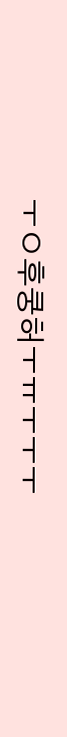ㅜㅇ후쿵허ㅜㅠㅜㅜㅜ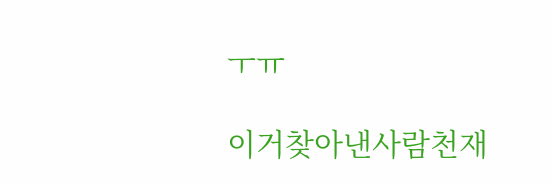ㅜㅠ

이거찾아낸사람천재